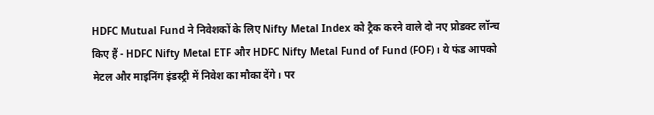HDFC Mutual Fund ने निवेशकों के लिए Nifty Metal Index को ट्रैक करने वाले दो नए प्रोडक्ट लॉन्च किए हैं - HDFC Nifty Metal ETF और HDFC Nifty Metal Fund of Fund (FOF)। ये फंड आपको मेटल और माइनिंग इंडस्ट्री में निवेश का मौका देंगे। पर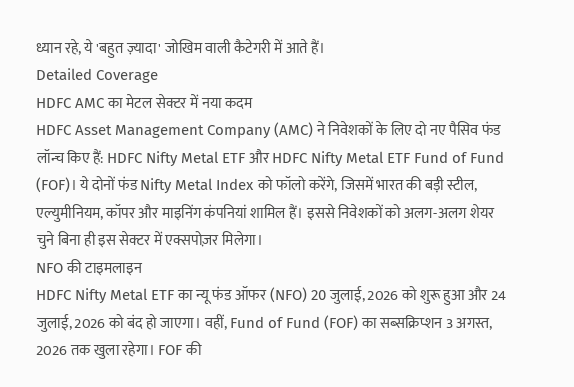ध्यान रहे, ये 'बहुत ज़्यादा' जोखिम वाली कैटेगरी में आते हैं।
Detailed Coverage
HDFC AMC का मेटल सेक्टर में नया कदम
HDFC Asset Management Company (AMC) ने निवेशकों के लिए दो नए पैसिव फंड लॉन्च किए हैं: HDFC Nifty Metal ETF और HDFC Nifty Metal ETF Fund of Fund (FOF)। ये दोनों फंड Nifty Metal Index को फॉलो करेंगे, जिसमें भारत की बड़ी स्टील, एल्युमीनियम, कॉपर और माइनिंग कंपनियां शामिल हैं। इससे निवेशकों को अलग-अलग शेयर चुने बिना ही इस सेक्टर में एक्सपोज़र मिलेगा।
NFO की टाइमलाइन
HDFC Nifty Metal ETF का न्यू फंड ऑफर (NFO) 20 जुलाई, 2026 को शुरू हुआ और 24 जुलाई, 2026 को बंद हो जाएगा। वहीं, Fund of Fund (FOF) का सब्सक्रिप्शन 3 अगस्त, 2026 तक खुला रहेगा। FOF की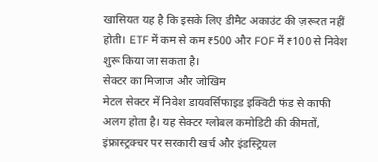खासियत यह है कि इसके लिए डीमैट अकाउंट की ज़रूरत नहीं होती। ETF में कम से कम ₹500 और FOF में ₹100 से निवेश शुरू किया जा सकता है।
सेक्टर का मिजाज और जोखिम
मेटल सेक्टर में निवेश डायवर्सिफाइड इक्विटी फंड से काफी अलग होता है। यह सेक्टर ग्लोबल कमोडिटी की कीमतों, इंफ्रास्ट्रक्चर पर सरकारी खर्च और इंडस्ट्रियल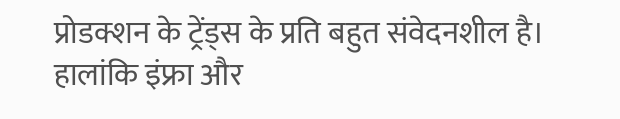प्रोडक्शन के ट्रेंड्स के प्रति बहुत संवेदनशील है। हालांकि इंफ्रा और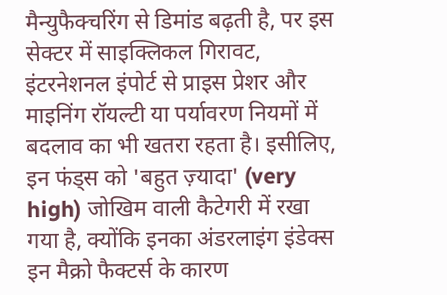मैन्युफैक्चरिंग से डिमांड बढ़ती है, पर इस सेक्टर में साइक्लिकल गिरावट, इंटरनेशनल इंपोर्ट से प्राइस प्रेशर और माइनिंग रॉयल्टी या पर्यावरण नियमों में बदलाव का भी खतरा रहता है। इसीलिए, इन फंड्स को 'बहुत ज़्यादा' (very high) जोखिम वाली कैटेगरी में रखा गया है, क्योंकि इनका अंडरलाइंग इंडेक्स इन मैक्रो फैक्टर्स के कारण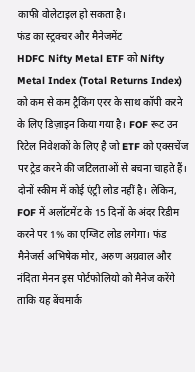काफी वोलेटाइल हो सकता है।
फंड का स्ट्रक्चर और मैनेजमेंट
HDFC Nifty Metal ETF को Nifty Metal Index (Total Returns Index) को कम से कम ट्रैकिंग एरर के साथ कॉपी करने के लिए डिज़ाइन किया गया है। FOF रूट उन रिटेल निवेशकों के लिए है जो ETF को एक्सचेंज पर ट्रेड करने की जटिलताओं से बचना चाहते हैं। दोनों स्कीम में कोई एंट्री लोड नहीं है। लेकिन, FOF में अलॉटमेंट के 15 दिनों के अंदर रिडीम करने पर 1% का एग्जिट लोड लगेगा। फंड मैनेजर्स अभिषेक मोर, अरुण अग्रवाल और नंदिता मेनन इस पोर्टफोलियो को मैनेज करेंगे ताकि यह बेंचमार्क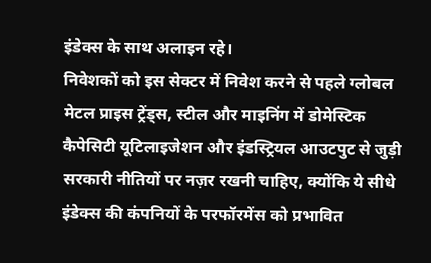इंडेक्स के साथ अलाइन रहे।
निवेशकों को इस सेक्टर में निवेश करने से पहले ग्लोबल मेटल प्राइस ट्रेंड्स, स्टील और माइनिंग में डोमेस्टिक कैपेसिटी यूटिलाइजेशन और इंडस्ट्रियल आउटपुट से जुड़ी सरकारी नीतियों पर नज़र रखनी चाहिए, क्योंकि ये सीधे इंडेक्स की कंपनियों के परफॉरमेंस को प्रभावित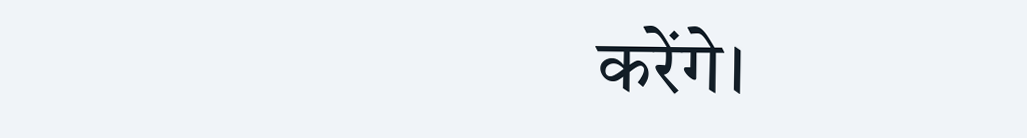करेंगे।